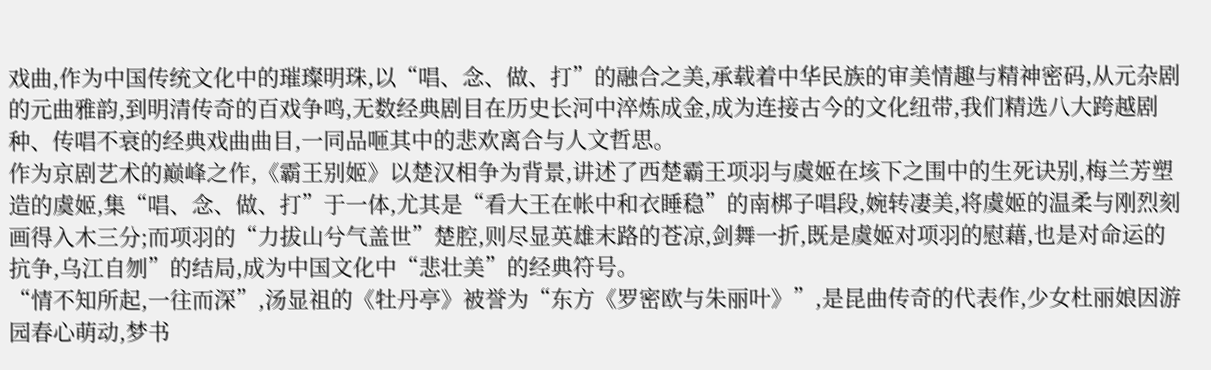戏曲,作为中国传统文化中的璀璨明珠,以“唱、念、做、打”的融合之美,承载着中华民族的审美情趣与精神密码,从元杂剧的元曲雅韵,到明清传奇的百戏争鸣,无数经典剧目在历史长河中淬炼成金,成为连接古今的文化纽带,我们精选八大跨越剧种、传唱不衰的经典戏曲曲目,一同品咂其中的悲欢离合与人文哲思。
作为京剧艺术的巅峰之作,《霸王别姬》以楚汉相争为背景,讲述了西楚霸王项羽与虞姬在垓下之围中的生死诀别,梅兰芳塑造的虞姬,集“唱、念、做、打”于一体,尤其是“看大王在帐中和衣睡稳”的南梆子唱段,婉转凄美,将虞姬的温柔与刚烈刻画得入木三分;而项羽的“力拔山兮气盖世”楚腔,则尽显英雄末路的苍凉,剑舞一折,既是虞姬对项羽的慰藉,也是对命运的抗争,乌江自刎”的结局,成为中国文化中“悲壮美”的经典符号。
“情不知所起,一往而深”,汤显祖的《牡丹亭》被誉为“东方《罗密欧与朱丽叶》”,是昆曲传奇的代表作,少女杜丽娘因游园春心萌动,梦书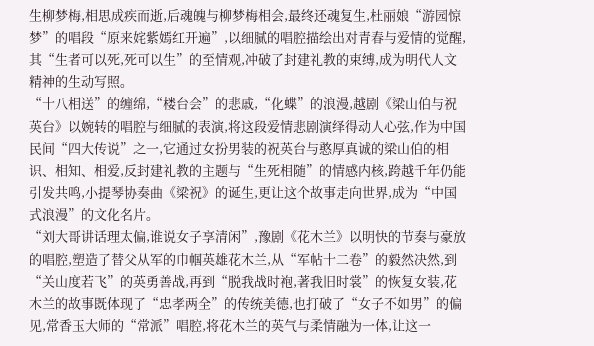生柳梦梅,相思成疾而逝,后魂魄与柳梦梅相会,最终还魂复生,杜丽娘“游园惊梦”的唱段“原来姹紫嫣红开遍”,以细腻的唱腔描绘出对青春与爱情的觉醒,其“生者可以死,死可以生”的至情观,冲破了封建礼教的束缚,成为明代人文精神的生动写照。
“十八相送”的缠绵,“楼台会”的悲戚,“化蝶”的浪漫,越剧《梁山伯与祝英台》以婉转的唱腔与细腻的表演,将这段爱情悲剧演绎得动人心弦,作为中国民间“四大传说”之一,它通过女扮男装的祝英台与憨厚真诚的梁山伯的相识、相知、相爱,反封建礼教的主题与“生死相随”的情感内核,跨越千年仍能引发共鸣,小提琴协奏曲《梁祝》的诞生,更让这个故事走向世界,成为“中国式浪漫”的文化名片。
“刘大哥讲话理太偏,谁说女子享清闲”,豫剧《花木兰》以明快的节奏与豪放的唱腔,塑造了替父从军的巾帼英雄花木兰,从“军帖十二卷”的毅然决然,到“关山度若飞”的英勇善战,再到“脱我战时袍,著我旧时裳”的恢复女装,花木兰的故事既体现了“忠孝两全”的传统美德,也打破了“女子不如男”的偏见,常香玉大师的“常派”唱腔,将花木兰的英气与柔情融为一体,让这一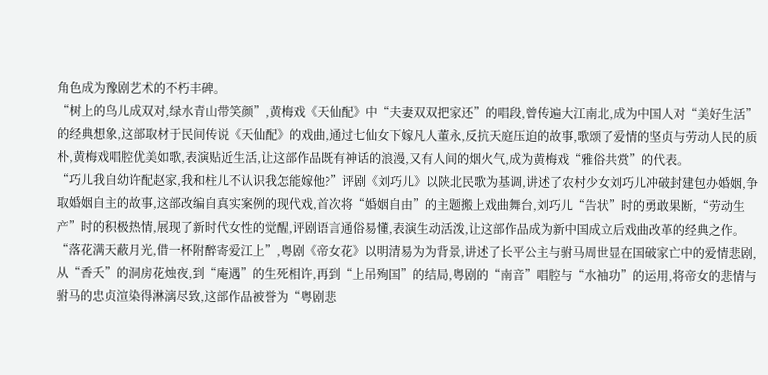角色成为豫剧艺术的不朽丰碑。
“树上的鸟儿成双对,绿水青山带笑颜”,黄梅戏《天仙配》中“夫妻双双把家还”的唱段,曾传遍大江南北,成为中国人对“美好生活”的经典想象,这部取材于民间传说《天仙配》的戏曲,通过七仙女下嫁凡人董永,反抗天庭压迫的故事,歌颂了爱情的坚贞与劳动人民的质朴,黄梅戏唱腔优美如歌,表演贴近生活,让这部作品既有神话的浪漫,又有人间的烟火气,成为黄梅戏“雅俗共赏”的代表。
“巧儿我自幼许配赵家,我和柱儿不认识我怎能嫁他?”评剧《刘巧儿》以陕北民歌为基调,讲述了农村少女刘巧儿冲破封建包办婚姻,争取婚姻自主的故事,这部改编自真实案例的现代戏,首次将“婚姻自由”的主题搬上戏曲舞台,刘巧儿“告状”时的勇敢果断,“劳动生产”时的积极热情,展现了新时代女性的觉醒,评剧语言通俗易懂,表演生动活泼,让这部作品成为新中国成立后戏曲改革的经典之作。
“落花满天蔽月光,借一杯附醉寄爱江上”,粤剧《帝女花》以明清易为为背景,讲述了长平公主与驸马周世显在国破家亡中的爱情悲剧,从“香夭”的洞房花烛夜,到“庵遇”的生死相许,再到“上吊殉国”的结局,粤剧的“南音”唱腔与“水袖功”的运用,将帝女的悲情与驸马的忠贞渲染得淋漓尽致,这部作品被誉为“粤剧悲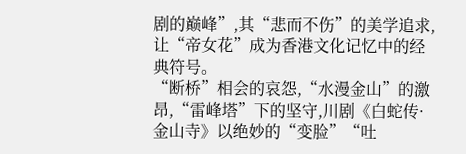剧的巅峰”,其“悲而不伤”的美学追求,让“帝女花”成为香港文化记忆中的经典符号。
“断桥”相会的哀怨,“水漫金山”的激昂,“雷峰塔”下的坚守,川剧《白蛇传·金山寺》以绝妙的“变脸”“吐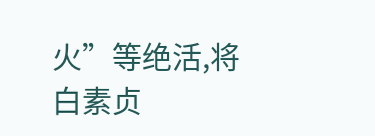火”等绝活,将白素贞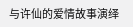与许仙的爱情故事演绎